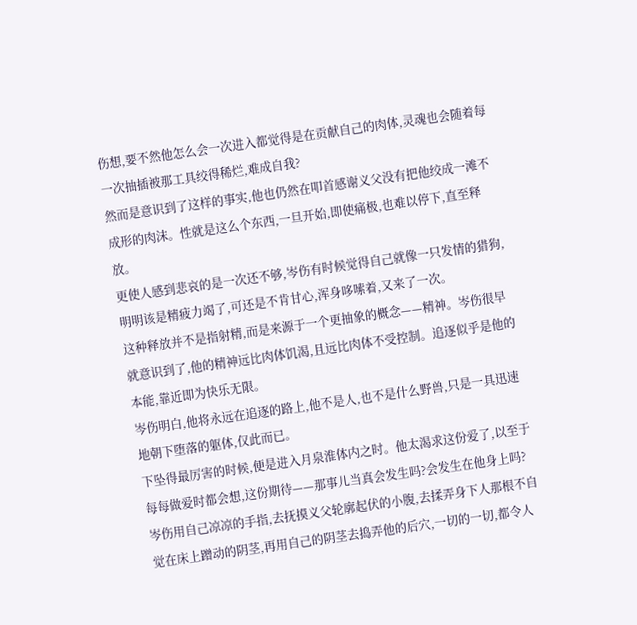伤想,要不然他怎么会一次进入都觉得是在贡献自己的肉体,灵魂也会随着每一次抽插被那工具绞得稀烂,难成自我?
然而是意识到了这样的事实,他也仍然在叩首感谢义父没有把他绞成一滩不成形的肉沫。性就是这么个东西,一旦开始,即使痛极,也难以停下,直至释放。
更使人感到悲哀的是一次还不够,岑伤有时候觉得自己就像一只发情的猎狗,明明该是精疲力竭了,可还是不肯甘心,浑身哆嗦着,又来了一次。
这种释放并不是指射精,而是来源于一个更抽象的概念——精神。岑伤很早就意识到了,他的精神远比肉体饥渴,且远比肉体不受控制。追逐似乎是他的本能,靠近即为快乐无限。
岑伤明白,他将永远在追逐的路上,他不是人,也不是什么野兽,只是一具迅速地朝下堕落的躯体,仅此而已。
下坠得最厉害的时候,便是进入月泉淮体内之时。他太渴求这份爱了,以至于每每做爱时都会想,这份期待——那事儿当真会发生吗?会发生在他身上吗?
岑伤用自己凉凉的手指,去抚摸义父轮廓起伏的小腹,去揉弄身下人那根不自觉在床上蹭动的阴茎,再用自己的阴茎去捣弄他的后穴,一切的一切,都令人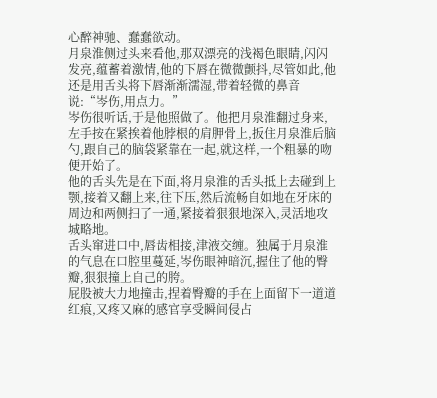心醉神驰、蠢蠢欲动。
月泉淮侧过头来看他,那双漂亮的浅褐色眼睛,闪闪发亮,蕴蓄着激情,他的下唇在微微颤抖,尽管如此,他还是用舌头将下唇渐渐濡湿,带着轻微的鼻音说:“岑伤,用点力。”
岑伤很听话,于是他照做了。他把月泉淮翻过身来,左手按在紧挨着他脖根的肩胛骨上,扳住月泉淮后脑勺,跟自己的脑袋紧靠在一起,就这样,一个粗暴的吻便开始了。
他的舌头先是在下面,将月泉淮的舌头抵上去碰到上颚,接着又翻上来,往下压,然后流畅自如地在牙床的周边和两侧扫了一通,紧接着狠狠地深入,灵活地攻城略地。
舌头窜进口中,唇齿相接,津液交缠。独属于月泉淮的气息在口腔里蔓延,岑伤眼神暗沉,握住了他的臀瓣,狠狠撞上自己的胯。
屁股被大力地撞击,捏着臀瓣的手在上面留下一道道红痕,又疼又麻的感官享受瞬间侵占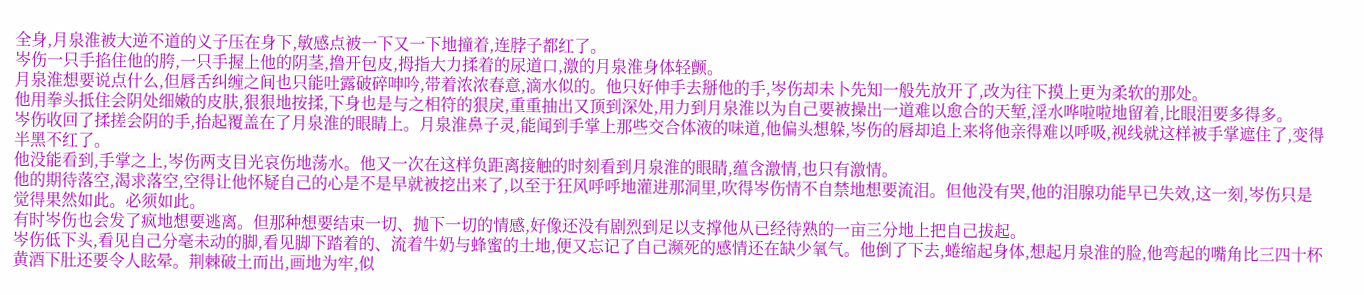全身,月泉淮被大逆不道的义子压在身下,敏感点被一下又一下地撞着,连脖子都红了。
岑伤一只手掐住他的胯,一只手握上他的阴茎,撸开包皮,拇指大力揉着的尿道口,激的月泉淮身体轻颤。
月泉淮想要说点什么,但唇舌纠缠之间也只能吐露破碎呻吟,带着浓浓春意,滴水似的。他只好伸手去掰他的手,岑伤却未卜先知一般先放开了,改为往下摸上更为柔软的那处。
他用拳头抵住会阴处细嫩的皮肤,狠狠地按揉,下身也是与之相符的狠戾,重重抽出又顶到深处,用力到月泉淮以为自己要被操出一道难以愈合的天堑,淫水哗啦啦地留着,比眼泪要多得多。
岑伤收回了揉搓会阴的手,抬起覆盖在了月泉淮的眼睛上。月泉淮鼻子灵,能闻到手掌上那些交合体液的味道,他偏头想躲,岑伤的唇却追上来将他亲得难以呼吸,视线就这样被手掌遮住了,变得半黑不红了。
他没能看到,手掌之上,岑伤两支目光哀伤地荡水。他又一次在这样负距离接触的时刻看到月泉淮的眼睛,蕴含激情,也只有激情。
他的期待落空,渴求落空,空得让他怀疑自己的心是不是早就被挖出来了,以至于狂风呼呼地灌进那洞里,吹得岑伤情不自禁地想要流泪。但他没有哭,他的泪腺功能早已失效,这一刻,岑伤只是觉得果然如此。必须如此。
有时岑伤也会发了疯地想要逃离。但那种想要结束一切、抛下一切的情感,好像还没有剧烈到足以支撑他从已经待熟的一亩三分地上把自己拔起。
岑伤低下头,看见自己分毫未动的脚,看见脚下踏着的、流着牛奶与蜂蜜的土地,便又忘记了自己濒死的感情还在缺少氧气。他倒了下去,蜷缩起身体,想起月泉淮的脸,他弯起的嘴角比三四十杯黄酒下肚还要令人眩晕。荆棘破土而出,画地为牢,似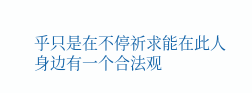乎只是在不停祈求能在此人身边有一个合法观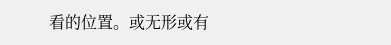看的位置。或无形或有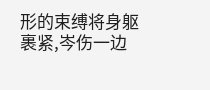形的束缚将身躯裹紧,岑伤一边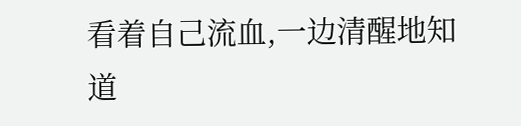看着自己流血,一边清醒地知道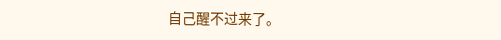自己醒不过来了。